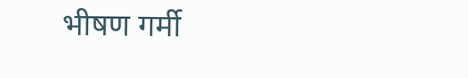भीषण गर्मी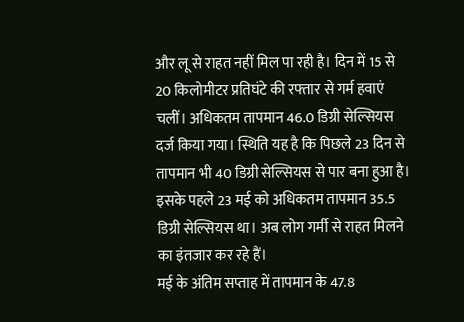और लू से राहत नहीं मिल पा रही है। दिन में 15 से 20 किलोमीटर प्रतिघंटे की रफ्तार से गर्म हवाएं चलीं। अधिकतम तापमान 46.0 डिग्री सेल्सियस दर्ज किया गया। स्थिति यह है कि पिछले 23 दिन से तापमान भी 40 डिग्री सेल्सियस से पार बना हुआ है। इसके पहले 23 मई को अधिकतम तापमान 35.5 डिग्री सेल्सियस था। अब लोग गर्मी से राहत मिलने का इंतजार कर रहे हैं।
मई के अंतिम सप्ताह में तापमान के 47.8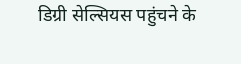डिग्री सेल्सियस पहुंचने के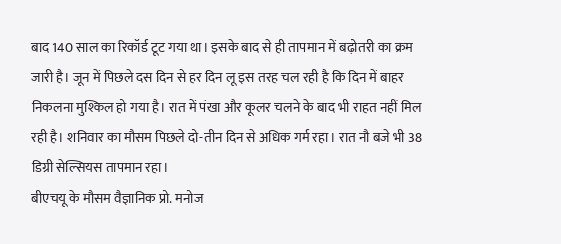बाद 140 साल का रिकॉर्ड टूट गया था। इसके बाद से ही तापमान में बढ़ोतरी का क्रम जारी है। जून में पिछले दस दिन से हर दिन लू इस तरह चल रही है कि दिन में बाहर निकलना मुश्किल हो गया है। रात में पंखा और कूलर चलने के बाद भी राहत नहीं मिल रही है। शनिवार का मौसम पिछले दो-तीन दिन से अधिक गर्म रहा। रात नौ बजे भी 38 डिग्री सेल्सियस तापमान रहा।
बीएचयू के मौसम वैज्ञानिक प्रो. मनोज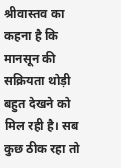श्रीवास्तव का कहना है कि मानसून की सक्रियता थोड़ी बहुत देखने को मिल रही है। सब कुछ ठीक रहा तो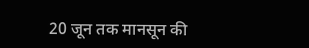20 जून तक मानसून की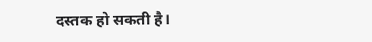दस्तक हो सकती है।